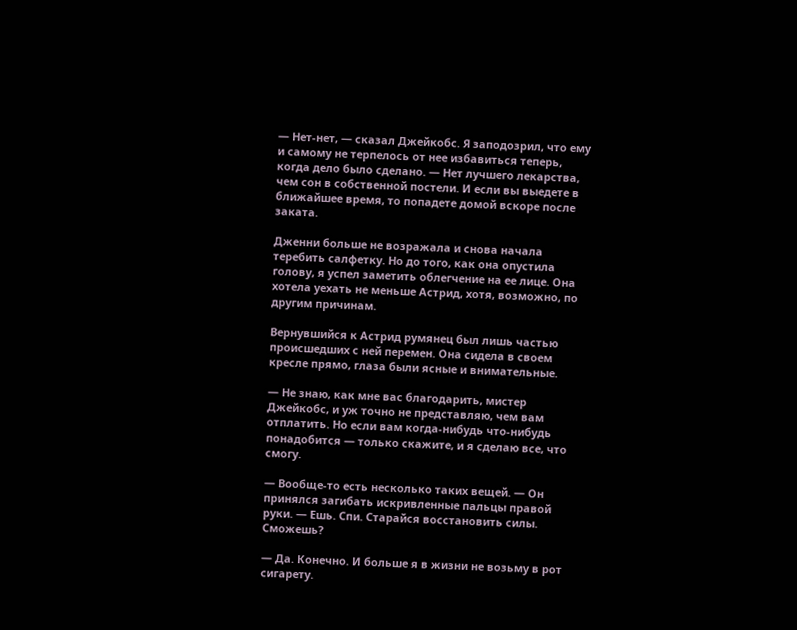— Нет-нет, — сказал Джейкобс. Я заподозрил, что ему и самому не терпелось от нее избавиться теперь, когда дело было сделано. — Нет лучшего лекарства, чем сон в собственной постели. И если вы выедете в ближайшее время, то попадете домой вскоре после заката.

Дженни больше не возражала и снова начала теребить салфетку. Но до того, как она опустила голову, я успел заметить облегчение на ее лице. Она хотела уехать не меньше Астрид, хотя, возможно, по другим причинам.

Вернувшийся к Астрид румянец был лишь частью происшедших с ней перемен. Она сидела в своем кресле прямо, глаза были ясные и внимательные.

— Не знаю, как мне вас благодарить, мистер Джейкобс, и уж точно не представляю, чем вам отплатить. Но если вам когда-нибудь что-нибудь понадобится — только скажите, и я сделаю все, что смогу.

— Вообще-то есть несколько таких вещей. — Он принялся загибать искривленные пальцы правой руки. — Ешь. Спи. Старайся восстановить силы. Сможешь?

— Да. Конечно. И больше я в жизни не возьму в рот сигарету.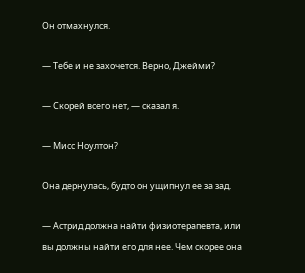Он отмахнулся.

— Тебе и не захочется. Верно, Джейми?

— Скорей всего нет, — сказал я.

— Мисс Ноултон?

Она дернулась, будто он ущипнул ее за зад.

— Астрид должна найти физиотерапевта, или вы должны найти его для нее. Чем скорее она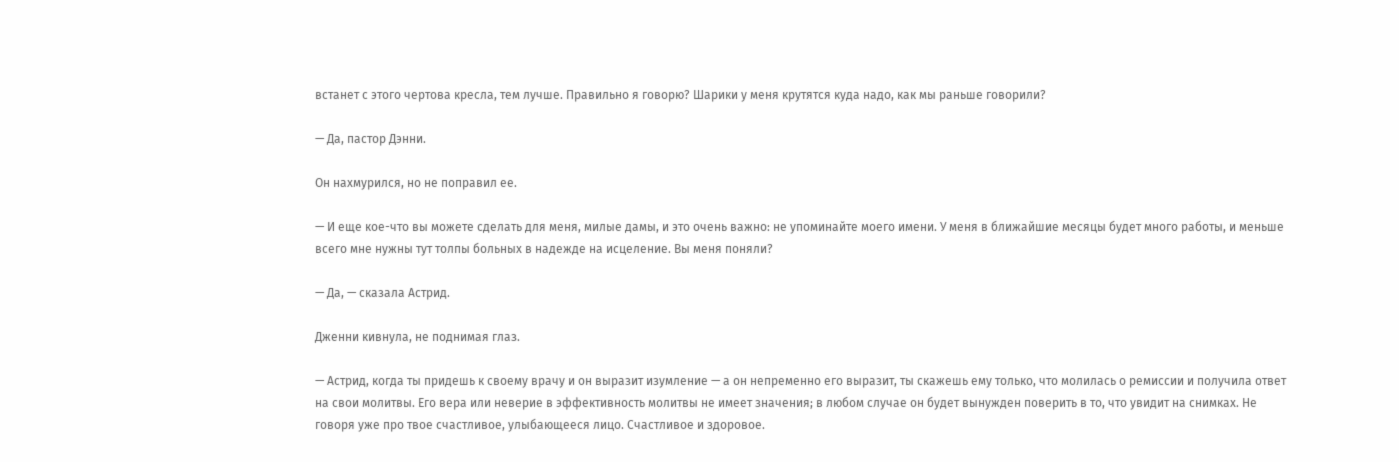встанет с этого чертова кресла, тем лучше. Правильно я говорю? Шарики у меня крутятся куда надо, как мы раньше говорили?

— Да, пастор Дэнни.

Он нахмурился, но не поправил ее.

— И еще кое-что вы можете сделать для меня, милые дамы, и это очень важно: не упоминайте моего имени. У меня в ближайшие месяцы будет много работы, и меньше всего мне нужны тут толпы больных в надежде на исцеление. Вы меня поняли?

— Да, — сказала Астрид.

Дженни кивнула, не поднимая глаз.

— Астрид, когда ты придешь к своему врачу и он выразит изумление — а он непременно его выразит, ты скажешь ему только, что молилась о ремиссии и получила ответ на свои молитвы. Его вера или неверие в эффективность молитвы не имеет значения; в любом случае он будет вынужден поверить в то, что увидит на снимках. Не говоря уже про твое счастливое, улыбающееся лицо. Счастливое и здоровое.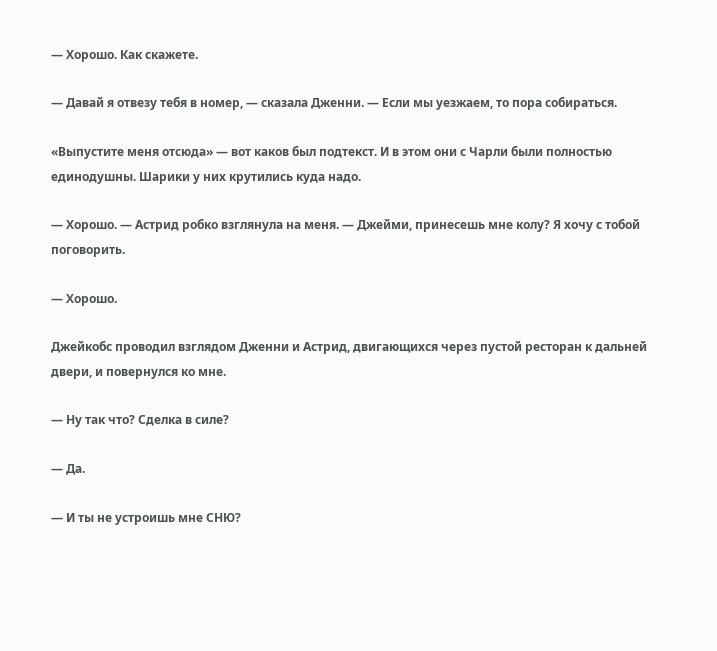— Хорошо. Как скажете.

— Давай я отвезу тебя в номер, — сказала Дженни. — Если мы уезжаем, то пора собираться.

«Выпустите меня отсюда» — вот каков был подтекст. И в этом они с Чарли были полностью единодушны. Шарики у них крутились куда надо.

— Хорошо. — Астрид робко взглянула на меня. — Джейми, принесешь мне колу? Я хочу с тобой поговорить.

— Хорошо.

Джейкобс проводил взглядом Дженни и Астрид, двигающихся через пустой ресторан к дальней двери, и повернулся ко мне.

— Ну так что? Сделка в силе?

— Да.

— И ты не устроишь мне СНЮ?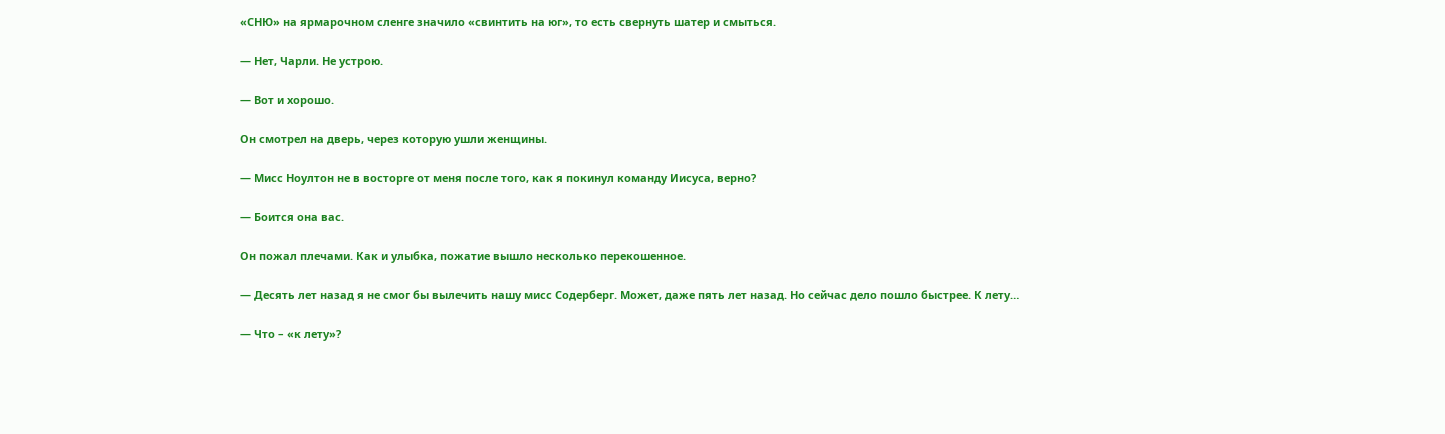«СНЮ» на ярмарочном сленге значило «свинтить на юг», то есть свернуть шатер и смыться.

— Нет, Чарли. Не устрою.

— Вот и хорошо.

Он смотрел на дверь, через которую ушли женщины.

— Мисс Ноултон не в восторге от меня после того, как я покинул команду Иисуса, верно?

— Боится она вас.

Он пожал плечами. Как и улыбка, пожатие вышло несколько перекошенное.

— Десять лет назад я не смог бы вылечить нашу мисс Содерберг. Может, даже пять лет назад. Но сейчас дело пошло быстрее. К лету…

— Что – «к лету»?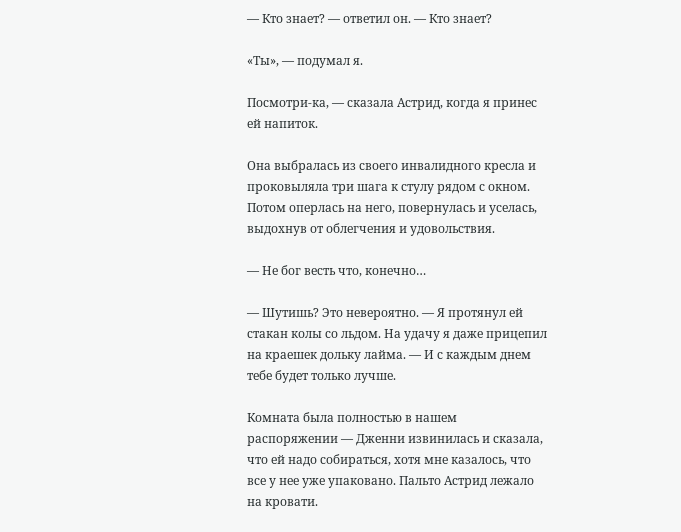— Кто знает? — ответил он. — Кто знает?

«Ты», — подумал я.

Посмотри-ка, — сказала Астрид, когда я принес ей напиток.

Она выбралась из своего инвалидного кресла и проковыляла три шага к стулу рядом с окном. Потом оперлась на него, повернулась и уселась, выдохнув от облегчения и удовольствия.

— Не бог весть что, конечно…

— Шутишь? Это невероятно. — Я протянул ей стакан колы со льдом. На удачу я даже прицепил на краешек дольку лайма. — И с каждым днем тебе будет только лучше.

Комната была полностью в нашем распоряжении — Дженни извинилась и сказала, что ей надо собираться, хотя мне казалось, что все у нее уже упаковано. Пальто Астрид лежало на кровати.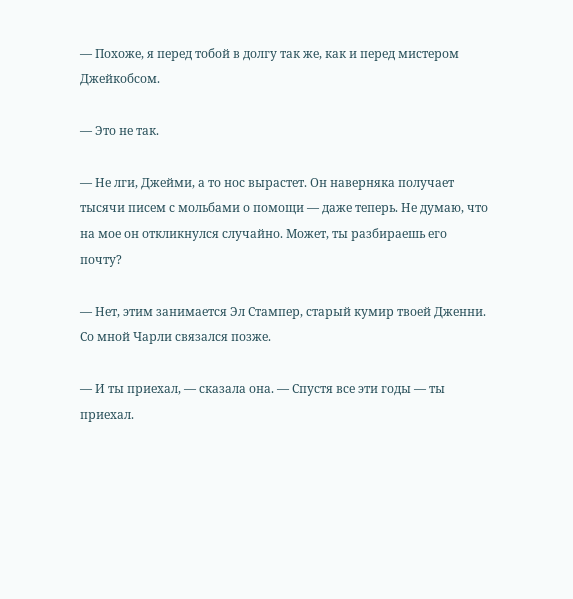— Похоже, я перед тобой в долгу так же, как и перед мистером Джейкобсом.

— Это не так.

— Не лги, Джейми, а то нос вырастет. Он наверняка получает тысячи писем с мольбами о помощи — даже теперь. Не думаю, что на мое он откликнулся случайно. Может, ты разбираешь его почту?

— Нет, этим занимается Эл Стампер, старый кумир твоей Дженни. Со мной Чарли связался позже.

— И ты приехал, — сказала она. — Спустя все эти годы — ты приехал.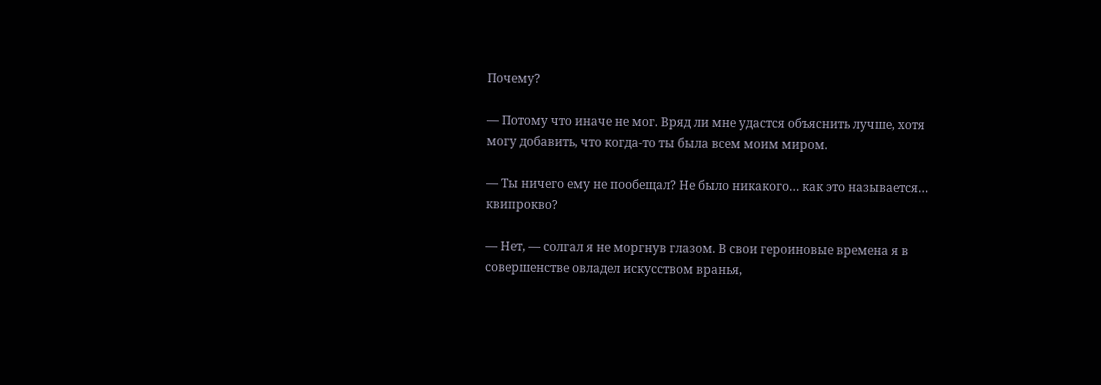Почему?

— Потому что иначе не мог. Вряд ли мне удастся объяснить лучше, хотя могу добавить, что когда-то ты была всем моим миром.

— Ты ничего ему не пообещал? Не было никакого… как это называется… квипрокво?

— Нет, — солгал я не моргнув глазом. В свои героиновые времена я в совершенстве овладел искусством вранья,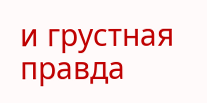и грустная правда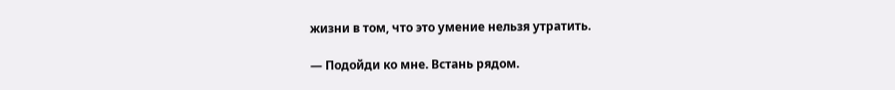жизни в том, что это умение нельзя утратить.

— Подойди ко мне. Встань рядом.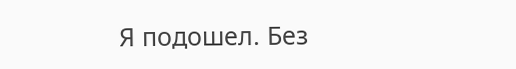Я подошел. Без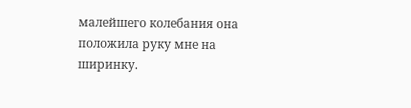малейшего колебания она положила руку мне на ширинку.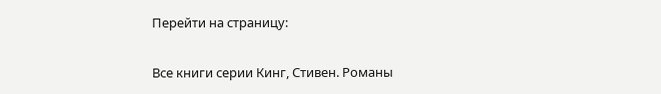Перейти на страницу:

Все книги серии Кинг, Стивен. Романы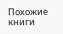Похожие книги